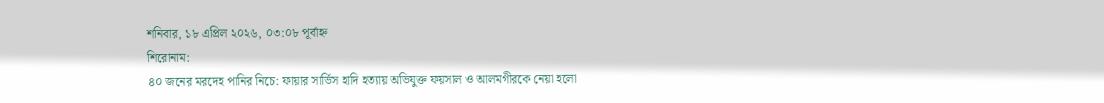শনিবার, ১৮ এপ্রিল ২০২৬, ০৩:০৮ পূর্বাহ্ন
শিরোনাম:
৪০ জনের মরদেহ পানির নিচে: ফায়ার সার্ভিস হাদি হত্যায় অভিযুক্ত ফয়সাল ও আলমগীরকে নেয়া হলো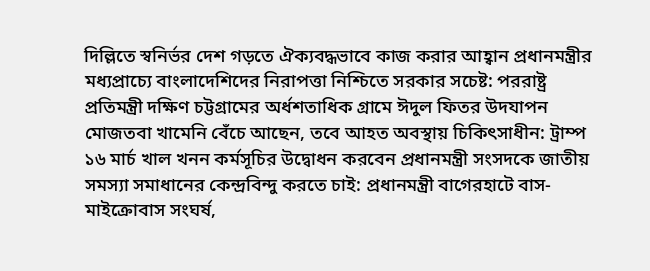দিল্লিতে স্বনির্ভর দেশ গড়তে ঐক্যবদ্ধভাবে কাজ করার আহ্বান প্রধানমন্ত্রীর মধ্যপ্রাচ্যে বাংলাদেশিদের নিরাপত্তা নিশ্চিতে সরকার সচেষ্ট: পররাষ্ট্র প্রতিমন্ত্রী দক্ষিণ চট্টগ্রামের অর্ধশতাধিক গ্রামে ঈদুল ফিতর উদযাপন মোজতবা খামেনি বেঁচে আছেন, তবে আহত অবস্থায় চিকিৎসাধীন: ট্রাম্প ১৬ মার্চ খাল খনন কর্মসূচি‌র উদ্বোধন করবেন প্রধানমন্ত্রী সংসদকে জাতীয় সমস্যা সমাধানের কেন্দ্রবিন্দু করতে চাই: প্রধানমন্ত্রী বাগেরহাটে বাস-মাইক্রোবাস সংঘর্ষ,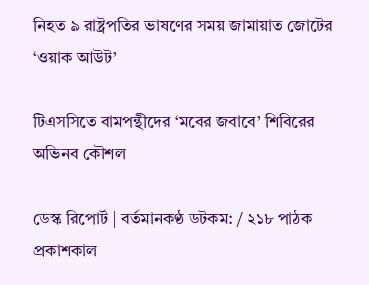নিহত ৯ রাষ্ট্রপতির ভাষণের সময় জামায়াত জোটের ‘ওয়াক আউট’

টিএসসিতে বামপন্থীদের ‘মবের জবাবে’ শিবিরের অভিনব কৌশল

ডেস্ক রিপোর্ট | বর্তমানকণ্ঠ ডটকম: / ২১৮ পাঠক
প্রকাশকাল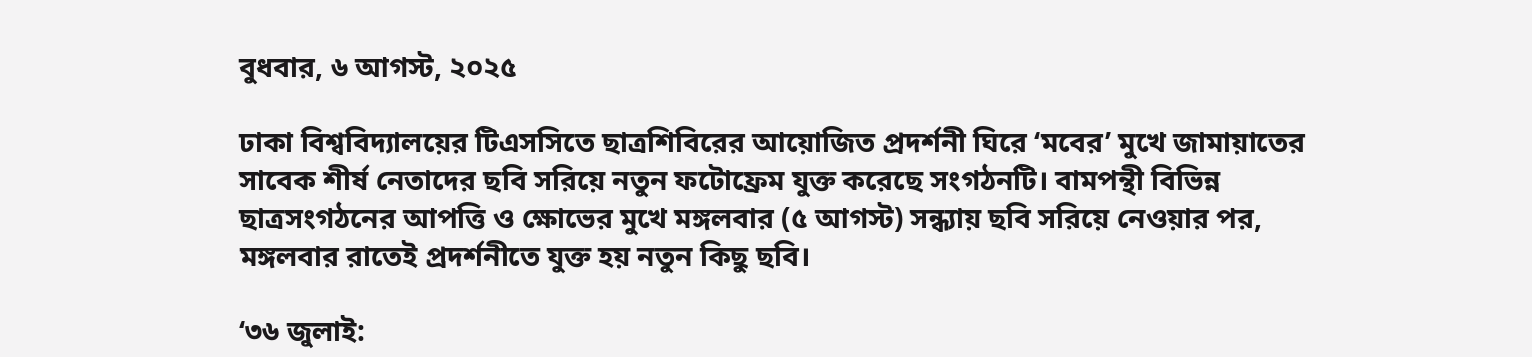বুধবার, ৬ আগস্ট, ২০২৫

ঢাকা বিশ্ববিদ্যালয়ের টিএসসিতে ছাত্রশিবিরের আয়োজিত প্রদর্শনী ঘিরে ‘মবের’ মুখে জামায়াতের সাবেক শীর্ষ নেতাদের ছবি সরিয়ে নতুন ফটোফ্রেম যুক্ত করেছে সংগঠনটি। বামপন্থী বিভিন্ন ছাত্রসংগঠনের আপত্তি ও ক্ষোভের মুখে মঙ্গলবার (৫ আগস্ট) সন্ধ্যায় ছবি সরিয়ে নেওয়ার পর, মঙ্গলবার রাতেই প্রদর্শনীতে যুক্ত হয় নতুন কিছু ছবি।

‘৩৬ জুলাই: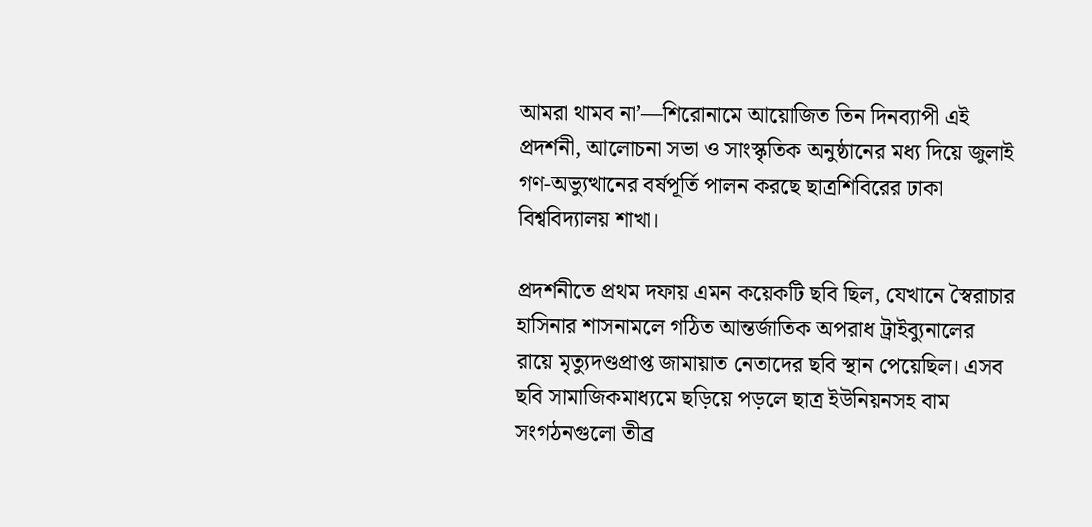আমরা থামব না’—শিরোনামে আয়োজিত তিন দিনব্যাপী এই প্রদর্শনী, আলোচনা সভা ও সাংস্কৃতিক অনুষ্ঠানের মধ্য দিয়ে জুলাই গণ-অভ্যুত্থানের বর্ষপূর্তি পালন করছে ছাত্রশিবিরের ঢাকা বিশ্ববিদ্যালয় শাখা।

প্রদর্শনীতে প্রথম দফায় এমন কয়েকটি ছবি ছিল, যেখানে স্বৈরাচার হাসিনার শাসনামলে গঠিত আন্তর্জাতিক অপরাধ ট্রাইব্যুনালের রায়ে মৃত্যুদণ্ডপ্রাপ্ত জামায়াত নেতাদের ছবি স্থান পেয়েছিল। এসব ছবি সামাজিকমাধ্যমে ছড়িয়ে পড়লে ছাত্র ইউনিয়নসহ বাম সংগঠনগুলো তীব্র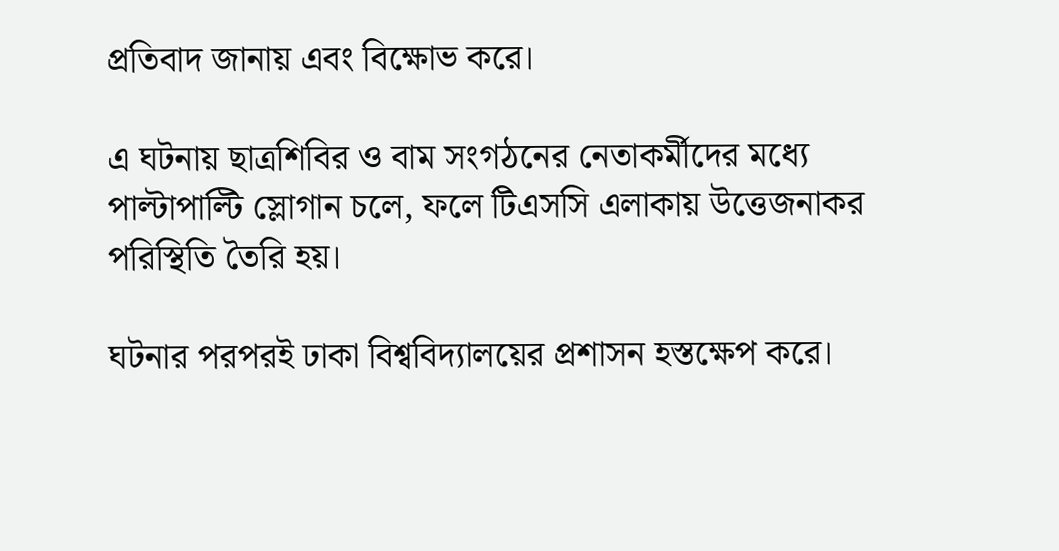প্রতিবাদ জানায় এবং বিক্ষোভ করে।

এ ঘটনায় ছাত্রশিবির ও বাম সংগঠনের নেতাকর্মীদের মধ্যে পাল্টাপাল্টি স্লোগান চলে, ফলে টিএসসি এলাকায় উত্তেজনাকর পরিস্থিতি তৈরি হয়।

ঘটনার পরপরই ঢাকা বিশ্ববিদ্যালয়ের প্রশাসন হস্তক্ষেপ করে।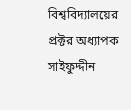বিশ্ববিদ্যালয়ের প্রক্টর অধ্যাপক সাইফুদ্দীন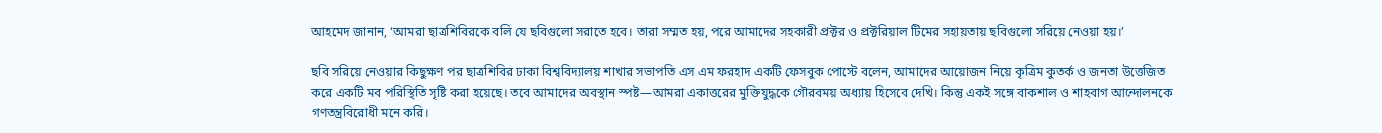আহমেদ জানান, ‘আমরা ছাত্রশিবিরকে বলি যে ছবিগুলো সরাতে হবে। তারা সম্মত হয়, পরে আমাদের সহকারী প্রক্টর ও প্রক্টরিয়াল টিমের সহায়তায় ছবিগুলো সরিয়ে নেওয়া হয়।’

ছবি সরিয়ে নেওয়ার কিছুক্ষণ পর ছাত্রশিবির ঢাকা বিশ্ববিদ্যালয় শাখার সভাপতি এস এম ফরহাদ একটি ফেসবুক পোস্টে বলেন, আমাদের আয়োজন নিয়ে কৃত্রিম কুতর্ক ও জনতা উত্তেজিত করে একটি মব পরিস্থিতি সৃষ্টি করা হয়েছে। তবে আমাদের অবস্থান স্পষ্ট—আমরা একাত্তরের মুক্তিযুদ্ধকে গৌরবময় অধ্যায় হিসেবে দেখি। কিন্তু একই সঙ্গে বাকশাল ও শাহবাগ আন্দোলনকে গণতন্ত্রবিরোধী মনে করি।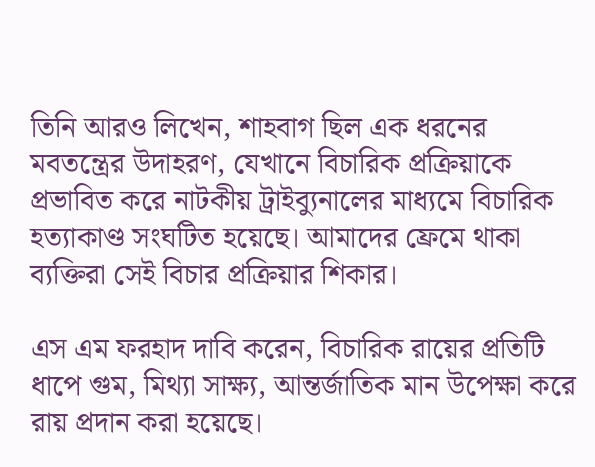তিনি আরও লিখেন, শাহবাগ ছিল এক ধরনের মবতন্ত্রের উদাহরণ, যেখানে বিচারিক প্রক্রিয়াকে প্রভাবিত করে নাটকীয় ট্রাইব্যুনালের মাধ্যমে বিচারিক হত্যাকাণ্ড সংঘটিত হয়েছে। আমাদের ফ্রেমে থাকা ব্যক্তিরা সেই বিচার প্রক্রিয়ার শিকার।

এস এম ফরহাদ দাবি করেন, বিচারিক রায়ের প্রতিটি ধাপে গুম, মিথ্যা সাক্ষ্য, আন্তর্জাতিক মান উপেক্ষা করে রায় প্রদান করা হয়েছে।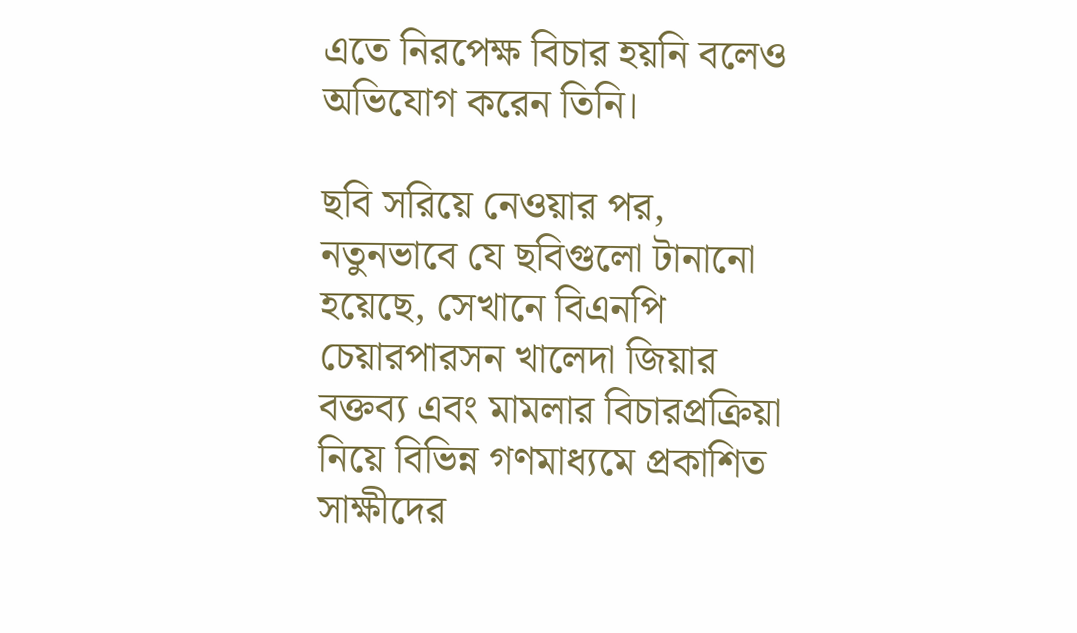এতে নিরপেক্ষ বিচার হয়নি বলেও অভিযোগ করেন তিনি।

ছবি সরিয়ে নেওয়ার পর, নতুনভাবে যে ছবিগুলো টানানো হয়েছে, সেখানে বিএনপি চেয়ারপারসন খালেদা জিয়ার বক্তব্য এবং মামলার বিচারপ্রক্রিয়া নিয়ে বিভিন্ন গণমাধ্যমে প্রকাশিত সাক্ষীদের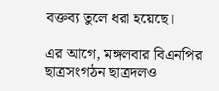বক্তব্য তুলে ধরা হয়েছে।

এর আগে, মঙ্গলবার বিএনপির ছাত্রসংগঠন ছাত্রদলও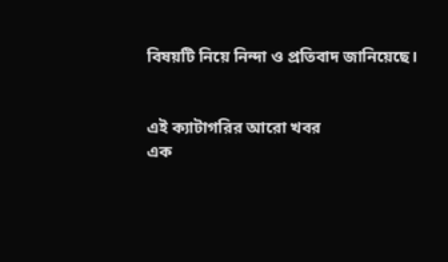বিষয়টি নিয়ে নিন্দা ও প্রতিবাদ জানিয়েছে।


এই ক্যাটাগরির আরো খবর
এক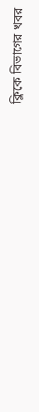ক্লিকে বিভাগের খবর